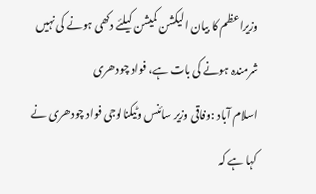وزیراعظم کا بیان الیکشن کمیشن کیلئے دکھی ہونے کی نہیں شرمندہ ہونے کی بات ہے، فواد چودھری
اسلام آباد :وفاقی وزیر سائنس وٹیکنالوجی فواد چودھری نے کہا ہے کہ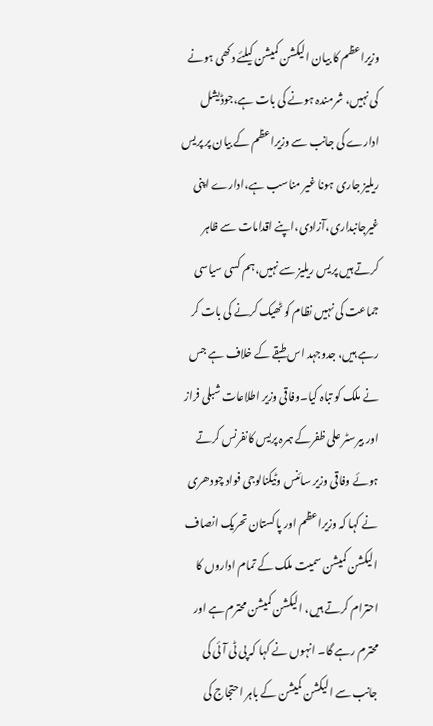وزیراعظم کا بیان الیکشن کمیشن کیلئے دکھی ہونے کی نہیں، شرمندہ ہونے کی بات ہے،جوڈیشل ادارے کی جانب سے وزیراعظم کے بیان پر پریس ریلیز جاری ہونا غیر مناسب ہے،ادارے اپنی غیرجانبداری،آزادی،اپنے اقدامات سے ظاہر کرتے ہیں پریس ریلیز سے نہیں،ہم کسی سیاسی جماعت کی نہیں نظام کو ٹھیک کرنے کی بات کر رہے ہیں، جدوجہد اس طبقے کے خلاف ہے جس نے ملک کو تباہ کیا۔وفاقی وزیر اطلاعات شبلی فراز اور بیرسٹر علی ظفرکے ہمرہ پریس کانفرنس کرتے ہوئے وفاقی وزیر سائنس وٹیکنالوجی فواد چودھری نے کہا کہ وزیراعظم اور پاکستان تحریک انصاف الیکشن کمیشن سمیت ملک کے تمام اداروں کا احترام کرتے ہیں، الیکشن کمیشن محترم ہے اور محترم رہے گا۔ انہوں نے کہا کہ پی ٹی آئی کی جانب سے الیکشن کمیشن کے باہر احتجاج کی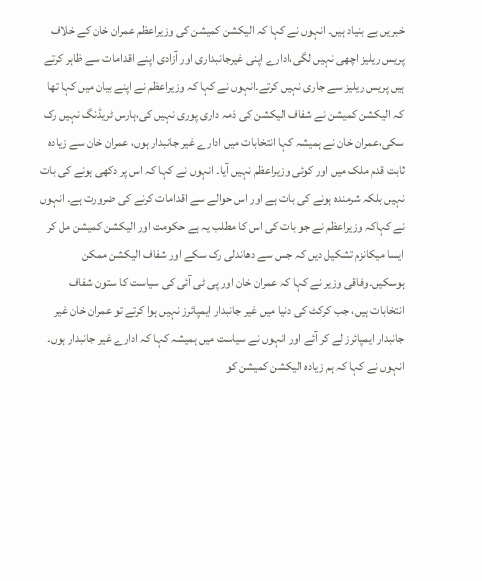خبریں بے بنیاد ہیں۔ انہوں نے کہا کہ الیکشن کمیشن کی وزیراعظم عمران خان کے خلاف پریس ریلیز اچھی نہیں لگی،ادارے اپنی غیرجانبداری اور آزادی اپنے اقدامات سے ظاہر کرتے ہیں پریس ریلیز سے جاری نہیں کرتے۔انہوں نے کہا کہ وزیراعظم نے اپنے بیان میں کہا تھا کہ الیکشن کمیشن نے شفاف الیکشن کی ذمہ داری پوری نہیں کی،ہارس ٹریڈنگ نہیں رک سکی،عمران خان نے ہمیشہ کہا انتخابات میں ادارے غیر جانبدار ہوں، عمران خان سے زیادہ ثابت قدم ملک میں اور کوئی وزیراعظم نہیں آیا۔ انہوں نے کہا کہ اس پر دکھی ہونے کی بات نہیں بلکہ شرمندہ ہونے کی بات ہے اور اس حوالے سے اقدامات کرنے کی ضرورت ہے۔ انہوں نے کہاکہ وزیراعظم نے جو بات کی اس کا مطلب یہ ہے حکومت اور الیکشن کمیشن مل کر ایسا میکانزم تشکیل دیں کہ جس سے دھاندلی رک سکے اور شفاف الیکشن ممکن ہوسکیں۔وفاقی وزیر نے کہا کہ عمران خان اور پی ٹی آئی کی سیاست کا ستون شفاف انتخابات ہیں، جب کرکٹ کی دنیا میں غیر جانبدار ایمپائرز نہیں ہوا کرتے تو عمران خان غیر جانبدار ایمپائرز لے کر آئے اور انہوں نے سیاست میں ہمیشہ کہا کہ ادارے غیر جانبدار ہوں۔ انہوں نے کہا کہ ہم زیادہ الیکشن کمیشن کو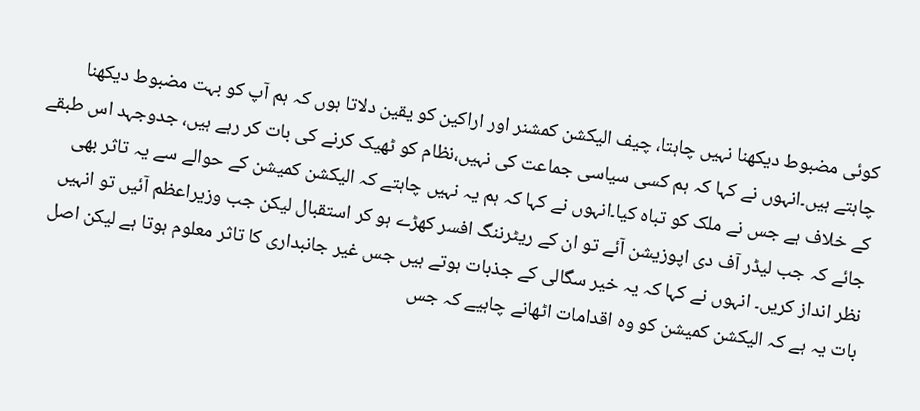کوئی مضبوط دیکھنا نہیں چاہتا، چیف الیکشن کمشنر اور اراکین کو یقین دلاتا ہوں کہ ہم آپ کو بہت مضبوط دیکھنا چاہتے ہیں۔انہوں نے کہا کہ ہم کسی سیاسی جماعت کی نہیں،نظام کو ٹھیک کرنے کی بات کر رہے ہیں، جدوجہد اس طبقے کے خلاف ہے جس نے ملک کو تباہ کیا۔انہوں نے کہا کہ ہم یہ نہیں چاہتے کہ الیکشن کمیشن کے حوالے سے یہ تاثر بھی جائے کہ جب لیڈر آف دی اپوزیشن آئے تو ان کے ریٹرننگ افسر کھڑے ہو کر استقبال لیکن جب وزیراعظم آئیں تو انہیں نظر انداز کریں۔ انہوں نے کہا کہ یہ خیر سگالی کے جذبات ہوتے ہیں جس غیر جانبداری کا تاثر معلوم ہوتا ہے لیکن اصل بات یہ ہے کہ الیکشن کمیشن کو وہ اقدامات اٹھانے چاہیے کہ جس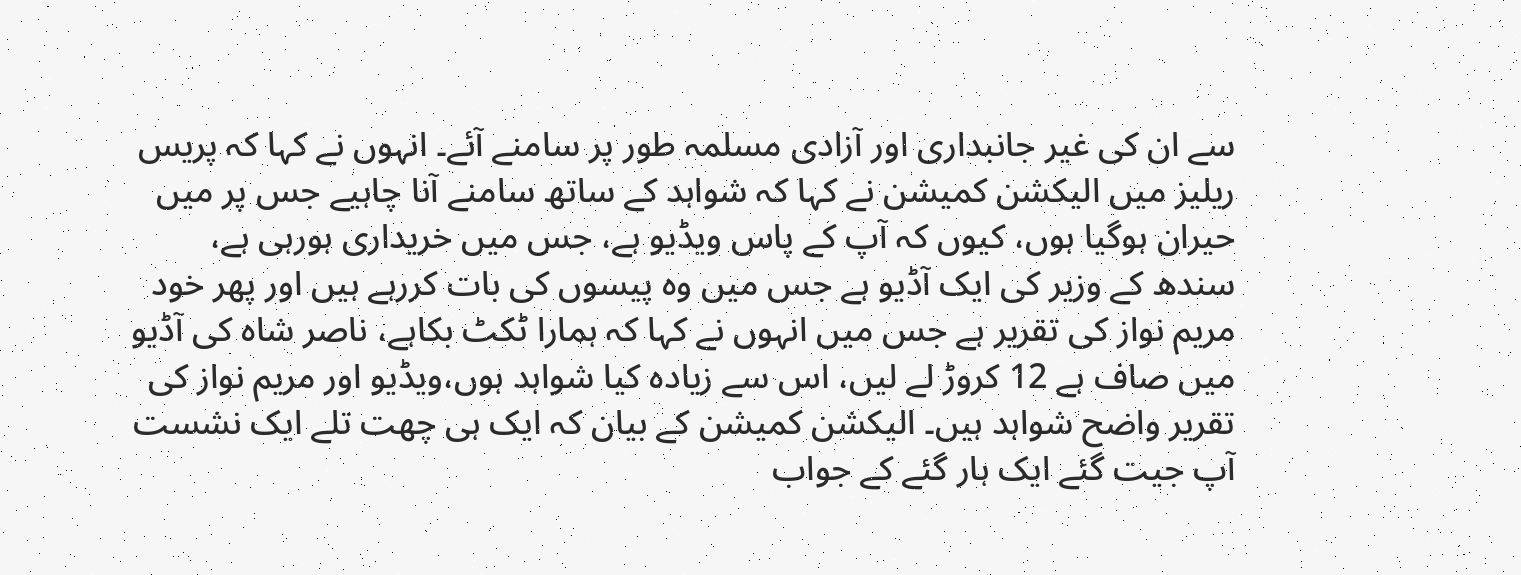سے ان کی غیر جانبداری اور آزادی مسلمہ طور پر سامنے آئے۔ انہوں نے کہا کہ پریس ریلیز میں الیکشن کمیشن نے کہا کہ شواہد کے ساتھ سامنے آنا چاہیے جس پر میں حیران ہوگیا ہوں، کیوں کہ آپ کے پاس ویڈیو ہے، جس میں خریداری ہورہی ہے، سندھ کے وزیر کی ایک آڈیو ہے جس میں وہ پیسوں کی بات کررہے ہیں اور پھر خود مریم نواز کی تقریر ہے جس میں انہوں نے کہا کہ ہمارا ٹکٹ بکاہے، ناصر شاہ کی آڈیو میں صاف ہے 12 کروڑ لے لیں، اس سے زیادہ کیا شواہد ہوں،ویڈیو اور مریم نواز کی تقریر واضح شواہد ہیں۔ الیکشن کمیشن کے بیان کہ ایک ہی چھت تلے ایک نشست آپ جیت گئے ایک ہار گئے کے جواب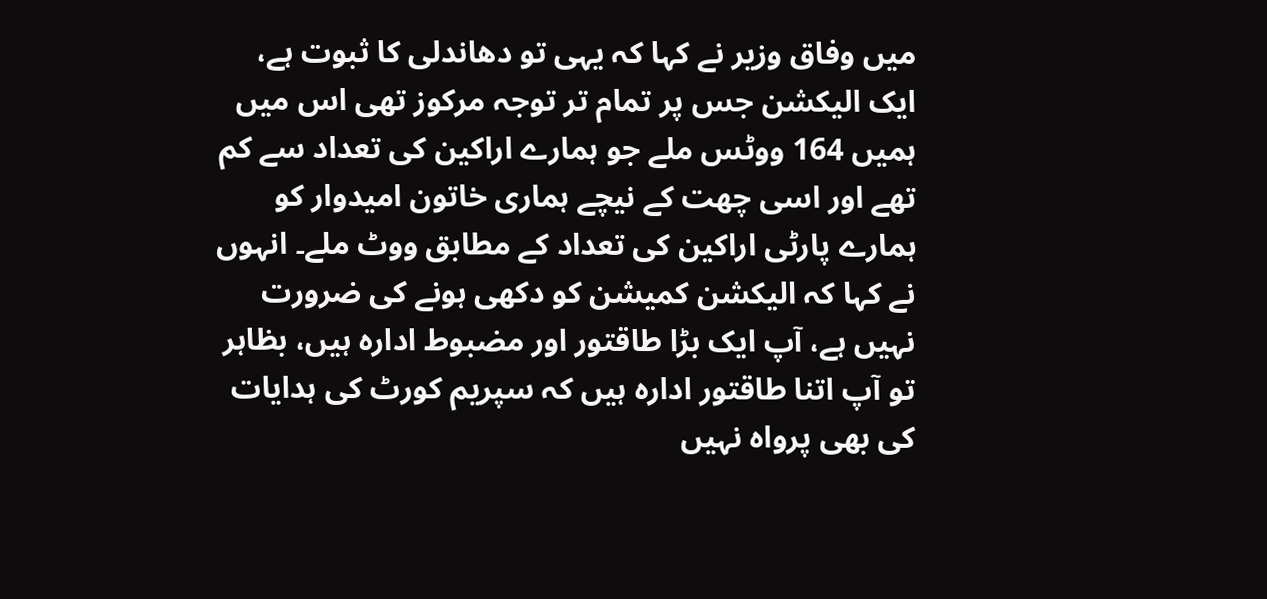میں وفاق وزیر نے کہا کہ یہی تو دھاندلی کا ثبوت ہے، ایک الیکشن جس پر تمام تر توجہ مرکوز تھی اس میں ہمیں 164 ووٹس ملے جو ہمارے اراکین کی تعداد سے کم تھے اور اسی چھت کے نیچے ہماری خاتون امیدوار کو ہمارے پارٹی اراکین کی تعداد کے مطابق ووٹ ملے۔ انہوں نے کہا کہ الیکشن کمیشن کو دکھی ہونے کی ضرورت نہیں ہے، آپ ایک بڑا طاقتور اور مضبوط ادارہ ہیں، بظاہر تو آپ اتنا طاقتور ادارہ ہیں کہ سپریم کورٹ کی ہدایات کی بھی پرواہ نہیں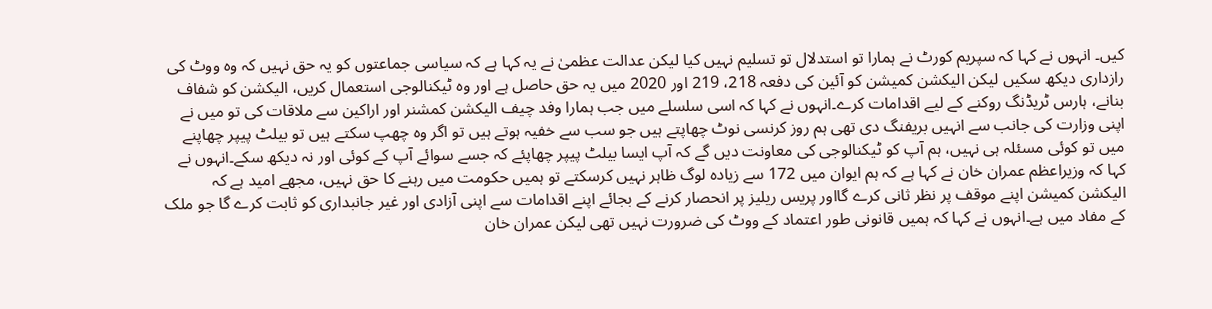کیں۔ انہوں نے کہا کہ سپریم کورٹ نے ہمارا تو استدلال تو تسلیم نہیں کیا لیکن عدالت عظمیٰ نے یہ کہا ہے کہ سیاسی جماعتوں کو یہ حق نہیں کہ وہ ووٹ کی رازداری دیکھ سکیں لیکن الیکشن کمیشن کو آئین کی دفعہ 218، 219 اور 2020 میں یہ حق حاصل ہے اور وہ ٹیکنالوجی استعمال کریں، الیکشن کو شفاف بنانے، ہارس ٹریڈنگ روکنے کے لیے اقدامات کرے۔انہوں نے کہا کہ اسی سلسلے میں جب ہمارا وفد چیف الیکشن کمشنر اور اراکین سے ملاقات کی تو میں نے اپنی وزارت کی جانب سے انہیں بریفنگ دی تھی ہم روز کرنسی نوٹ چھاپتے ہیں جو سب سے خفیہ ہوتے ہیں تو اگر وہ چھپ سکتے ہیں تو بیلٹ پیپر چھاپنے میں تو کوئی مسئلہ ہی نہیں، ہم آپ کو ٹیکنالوجی کی معاونت دیں گے کہ آپ ایسا بیلٹ پیپر چھاپئے کہ جسے سوائے آپ کے کوئی اور نہ دیکھ سکے۔انہوں نے کہا کہ وزیراعظم عمران خان نے کہا ہے کہ ہم ایوان میں 172 سے زیادہ لوگ ظاہر نہیں کرسکتے تو ہمیں حکومت میں رہنے کا حق نہیں، مجھے امید ہے کہ الیکشن کمیشن اپنے موقف پر نظر ثانی کرے گااور پریس ریلیز پر انحصار کرنے کے بجائے اپنے اقدامات سے اپنی آزادی اور غیر جانبداری کو ثابت کرے گا جو ملک کے مفاد میں ہے۔انہوں نے کہا کہ ہمیں قانونی طور اعتماد کے ووٹ کی ضرورت نہیں تھی لیکن عمران خان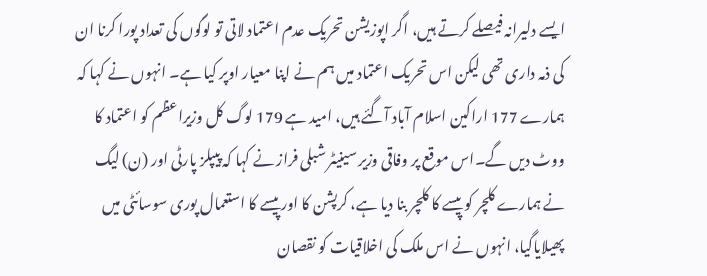ایسے دلیرانہ فیصلے کرتے ہیں، اگر اپوزیشن تحریک عدم اعتماد لاتی تو لوگوں کی تعداد پورا کرنا ان کی ذمہ داری تھی لیکن اس تحریک اعتماد میں ہم نے اپنا معیار اوپر کیا ہے۔ انہوں نے کہا کہ ہمارے 177 اراکین اسلام آباد آگئے ہیں، امید ہے 179 لوگ کل وزیراعظم کو اعتماد کا ووٹ دیں گے۔اس موقع پر وفاقی وزیر سینیٹر شبلی فراز نے کہا کہ پیپلز پارٹی اور (ن) لیگ نے ہمارے کلچر کو پیسے کا کلچر بنا دیا ہے، کرپشن کا اور پیسے کا استعمال پوری سوسائٹی میں پھیلایاگیا، انہوں نے اس ملک کی اخلاقیات کو نقصان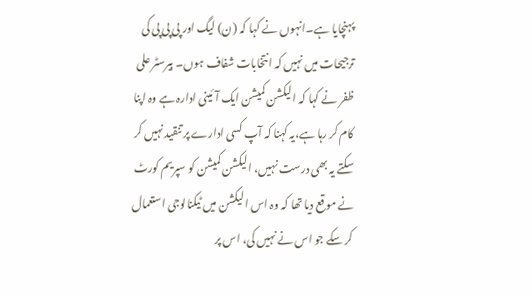پہنچایا ہے۔انہوں نے کہا کہ (ن) لیگ اور پی پی پی کی ترجیحات میں نہیں کہ انتخابات شفاف ہوں۔ بیرسٹر علی ظفر نے کہا کہ الیکشن کمیشن ایک آئینی ادارہ ہے وہ اپنا کام کر رہا ہے،یہ کہنا کہ آپ کسی ادارے پر تنقید نہیں کر سکتے یہ بھی درست نہیں، الیکشن کمیشن کو سپریم کورٹ نے موقع دیا تھا کہ وہ اس الیکشن میں ٹیکنالوجی استعمال کر سکے جو اس نے نہیں کی، اس پر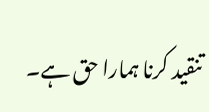تنقید کرنا ہمارا حق ہے۔